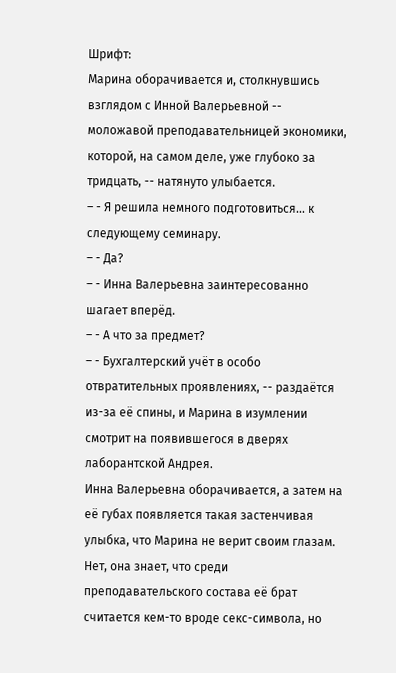Шрифт:
Марина оборачивается и, столкнувшись взглядом с Инной Валерьевной -- моложавой преподавательницей экономики, которой, на самом деле, уже глубоко за тридцать, -- натянуто улыбается.
– - Я решила немного подготовиться... к следующему семинару.
– - Да?
– - Инна Валерьевна заинтересованно шагает вперёд.
– - А что за предмет?
– - Бухгалтерский учёт в особо отвратительных проявлениях, -- раздаётся из-за её спины, и Марина в изумлении смотрит на появившегося в дверях лаборантской Андрея.
Инна Валерьевна оборачивается, а затем на её губах появляется такая застенчивая улыбка, что Марина не верит своим глазам. Нет, она знает, что среди преподавательского состава её брат считается кем-то вроде секс-символа, но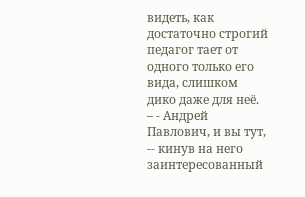видеть, как достаточно строгий педагог тает от одного только его вида, слишком дико даже для неё.
– - Андрей Павлович, и вы тут, -- кинув на него заинтересованный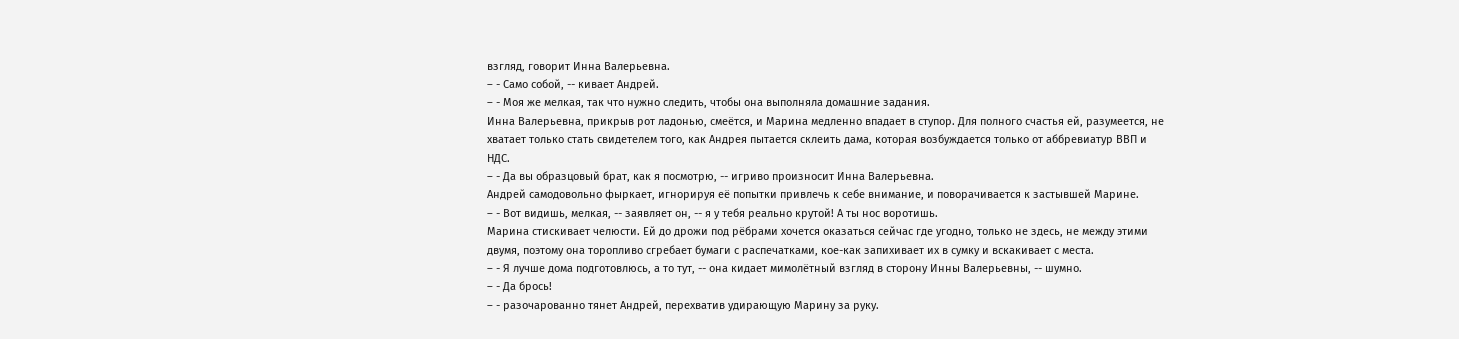взгляд, говорит Инна Валерьевна.
– - Само собой, -- кивает Андрей.
– - Моя же мелкая, так что нужно следить, чтобы она выполняла домашние задания.
Инна Валерьевна, прикрыв рот ладонью, смеётся, и Марина медленно впадает в ступор. Для полного счастья ей, разумеется, не хватает только стать свидетелем того, как Андрея пытается склеить дама, которая возбуждается только от аббревиатур ВВП и НДС.
– - Да вы образцовый брат, как я посмотрю, -- игриво произносит Инна Валерьевна.
Андрей самодовольно фыркает, игнорируя её попытки привлечь к себе внимание, и поворачивается к застывшей Марине.
– - Вот видишь, мелкая, -- заявляет он, -- я у тебя реально крутой! А ты нос воротишь.
Марина стискивает челюсти. Ей до дрожи под рёбрами хочется оказаться сейчас где угодно, только не здесь, не между этими двумя, поэтому она торопливо сгребает бумаги с распечатками, кое-как запихивает их в сумку и вскакивает с места.
– - Я лучше дома подготовлюсь, а то тут, -- она кидает мимолётный взгляд в сторону Инны Валерьевны, -- шумно.
– - Да брось!
– - разочарованно тянет Андрей, перехватив удирающую Марину за руку.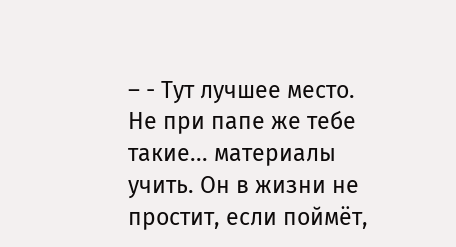– - Тут лучшее место. Не при папе же тебе такие... материалы учить. Он в жизни не простит, если поймёт,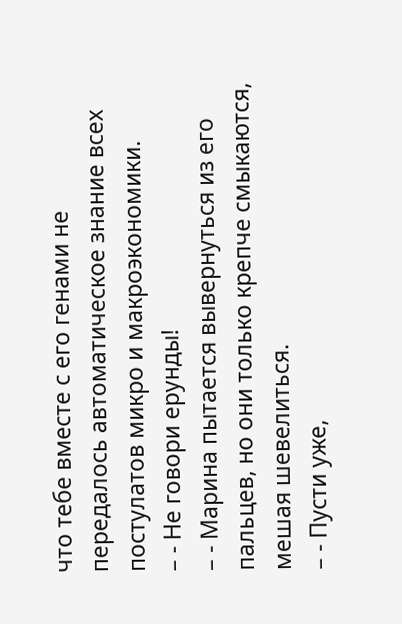что тебе вместе с его генами не передалось автоматическое знание всех постулатов микро и макроэкономики.
– - Не говори ерунды!
– - Марина пытается вывернуться из его пальцев, но они только крепче смыкаются, мешая шевелиться.
– - Пусти уже,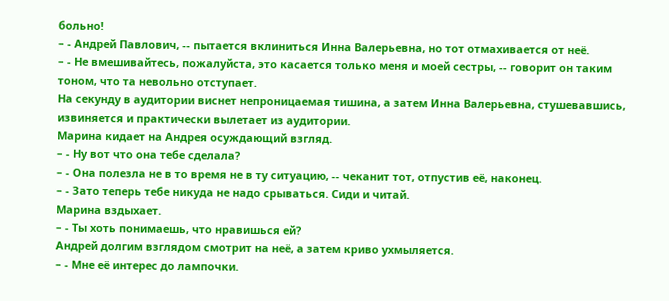больно!
– - Андрей Павлович, -- пытается вклиниться Инна Валерьевна, но тот отмахивается от неё.
– - Не вмешивайтесь, пожалуйста, это касается только меня и моей сестры, -- говорит он таким тоном, что та невольно отступает.
На секунду в аудитории виснет непроницаемая тишина, а затем Инна Валерьевна, стушевавшись, извиняется и практически вылетает из аудитории.
Марина кидает на Андрея осуждающий взгляд.
– - Ну вот что она тебе сделала?
– - Она полезла не в то время не в ту ситуацию, -- чеканит тот, отпустив её, наконец.
– - Зато теперь тебе никуда не надо срываться. Сиди и читай.
Марина вздыхает.
– - Ты хоть понимаешь, что нравишься ей?
Андрей долгим взглядом смотрит на неё, а затем криво ухмыляется.
– - Мне её интерес до лампочки.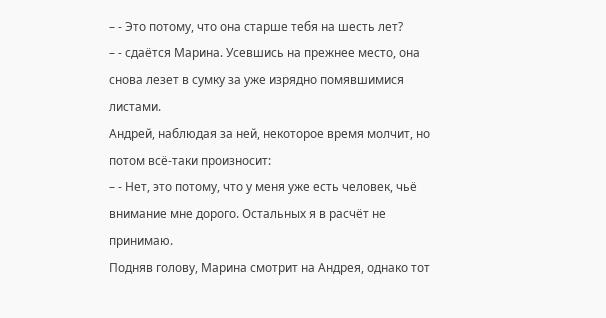– - Это потому, что она старше тебя на шесть лет?
– - сдаётся Марина. Усевшись на прежнее место, она снова лезет в сумку за уже изрядно помявшимися листами.
Андрей, наблюдая за ней, некоторое время молчит, но потом всё-таки произносит:
– - Нет, это потому, что у меня уже есть человек, чьё внимание мне дорого. Остальных я в расчёт не принимаю.
Подняв голову, Марина смотрит на Андрея, однако тот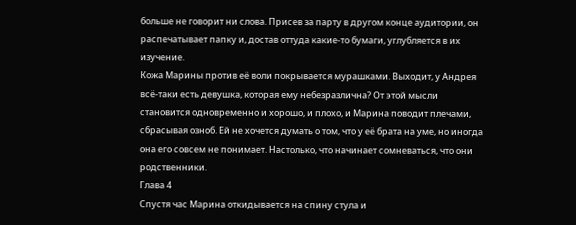больше не говорит ни слова. Присев за парту в другом конце аудитории, он распечатывает папку и, достав оттуда какие-то бумаги, углубляется в их изучение.
Кожа Марины против её воли покрывается мурашками. Выходит, у Андрея всё-таки есть девушка, которая ему небезразлична? От этой мысли становится одновременно и хорошо, и плохо, и Марина поводит плечами, сбрасывая озноб. Ей не хочется думать о том, что у её брата на уме, но иногда она его совсем не понимает. Настолько, что начинает сомневаться, что они родственники.
Глава 4
Спустя час Марина откидывается на спину стула и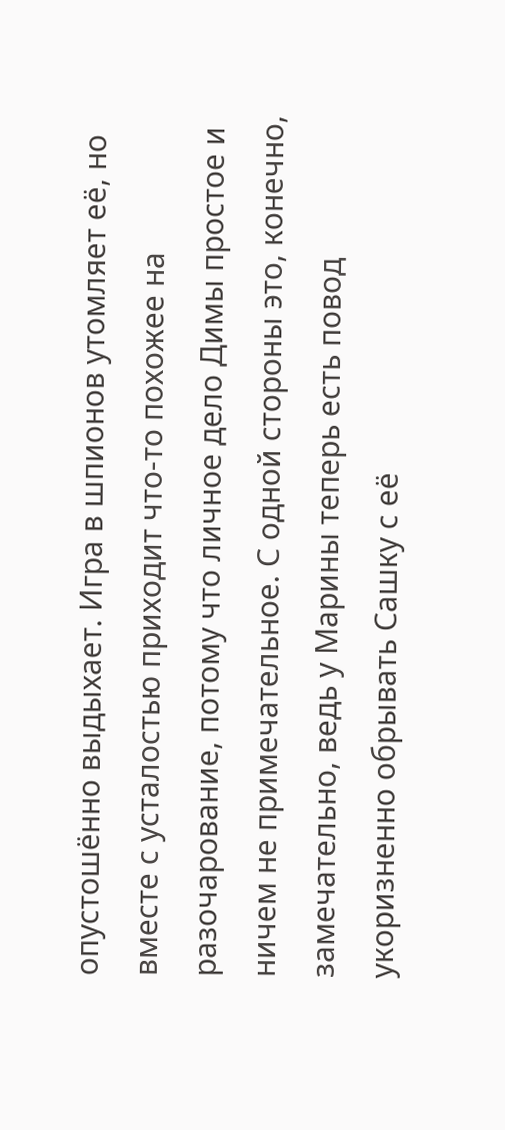опустошённо выдыхает. Игра в шпионов утомляет её, но вместе с усталостью приходит что-то похожее на разочарование, потому что личное дело Димы простое и ничем не примечательное. С одной стороны это, конечно, замечательно, ведь у Марины теперь есть повод укоризненно обрывать Сашку с её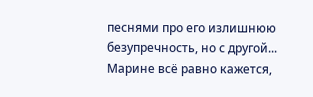песнями про его излишнюю безупречность, но с другой... Марине всё равно кажется,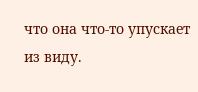что она что-то упускает из виду.